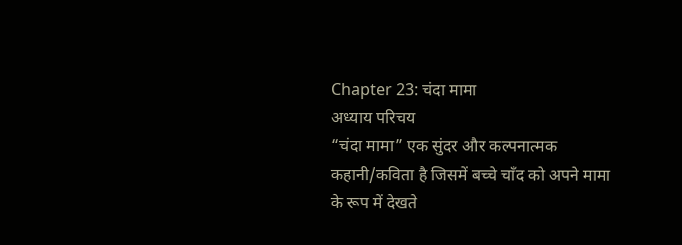Chapter 23: चंदा मामा
अध्याय परिचय
“चंदा मामा” एक सुंदर और कल्पनात्मक कहानी/कविता है जिसमें बच्चे चाँद को अपने मामा के रूप में देखते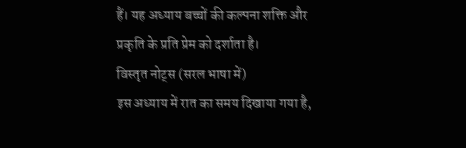हैं। यह अध्याय बच्चों की कल्पना शक्ति और प्रकृति के प्रति प्रेम को दर्शाता है।
विस्तृत नोट्स (सरल भाषा में)
इस अध्याय में रात का समय दिखाया गया है,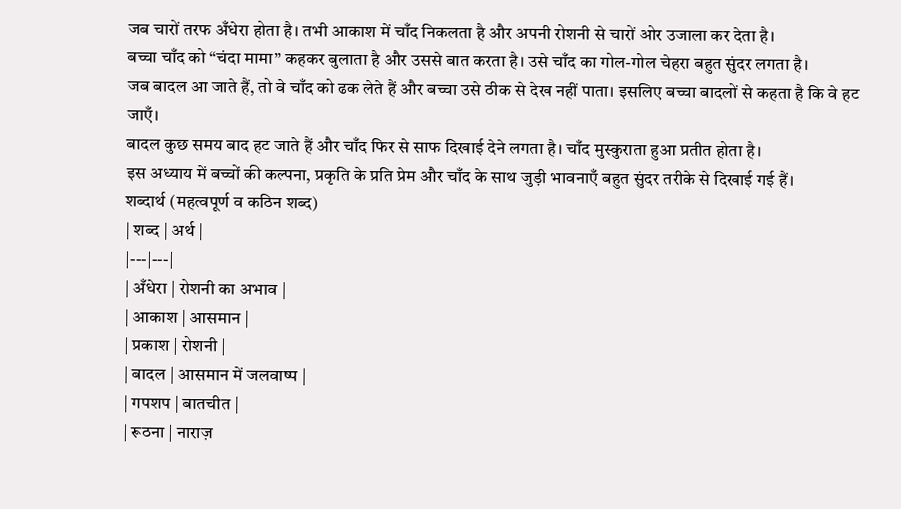जब चारों तरफ अँधेरा होता है। तभी आकाश में चाँद निकलता है और अपनी रोशनी से चारों ओर उजाला कर देता है।
बच्चा चाँद को “चंदा मामा” कहकर बुलाता है और उससे बात करता है। उसे चाँद का गोल-गोल चेहरा बहुत सुंदर लगता है।
जब बादल आ जाते हैं, तो वे चाँद को ढक लेते हैं और बच्चा उसे ठीक से देख नहीं पाता। इसलिए बच्चा बादलों से कहता है कि वे हट जाएँ।
बादल कुछ समय बाद हट जाते हैं और चाँद फिर से साफ दिखाई देने लगता है। चाँद मुस्कुराता हुआ प्रतीत होता है।
इस अध्याय में बच्चों की कल्पना, प्रकृति के प्रति प्रेम और चाँद के साथ जुड़ी भावनाएँ बहुत सुंदर तरीके से दिखाई गई हैं।
शब्दार्थ (महत्वपूर्ण व कठिन शब्द)
| शब्द | अर्थ |
|---|---|
| अँधेरा | रोशनी का अभाव |
| आकाश | आसमान |
| प्रकाश | रोशनी |
| बादल | आसमान में जलवाष्प |
| गपशप | बातचीत |
| रूठना | नाराज़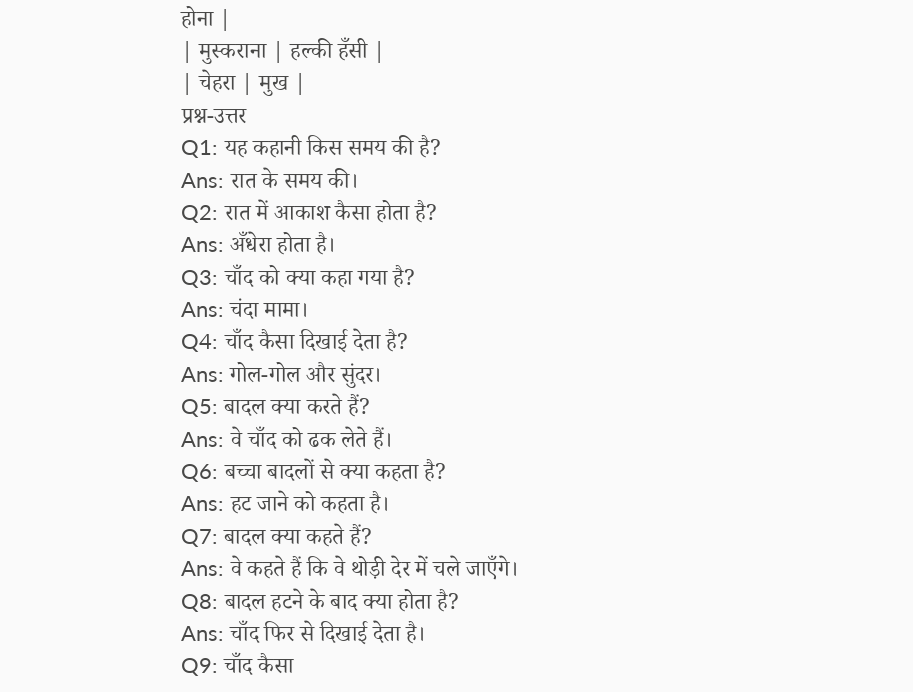होना |
| मुस्कराना | हल्की हँसी |
| चेहरा | मुख |
प्रश्न-उत्तर
Q1: यह कहानी किस समय की है?
Ans: रात के समय की।
Q2: रात में आकाश कैसा होता है?
Ans: अँधेरा होता है।
Q3: चाँद को क्या कहा गया है?
Ans: चंदा मामा।
Q4: चाँद कैसा दिखाई देता है?
Ans: गोल-गोल और सुंदर।
Q5: बादल क्या करते हैं?
Ans: वे चाँद को ढक लेते हैं।
Q6: बच्चा बादलों से क्या कहता है?
Ans: हट जाने को कहता है।
Q7: बादल क्या कहते हैं?
Ans: वे कहते हैं कि वे थोड़ी देर में चले जाएँगे।
Q8: बादल हटने के बाद क्या होता है?
Ans: चाँद फिर से दिखाई देता है।
Q9: चाँद कैसा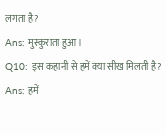लगता है?
Ans: मुस्कुराता हुआ।
Q10: इस कहानी से हमें क्या सीख मिलती है?
Ans: हमें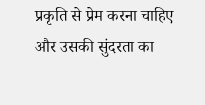प्रकृति से प्रेम करना चाहिए और उसकी सुंदरता का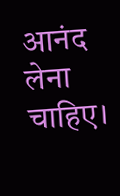आनंद लेना चाहिए।